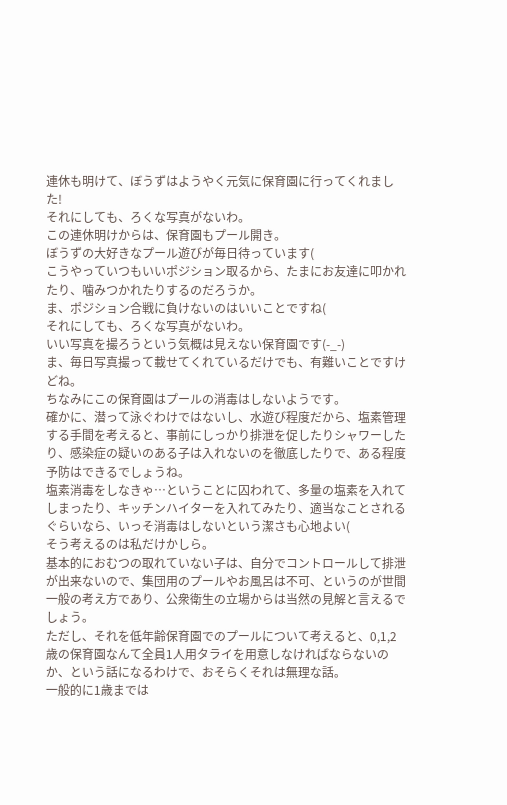連休も明けて、ぼうずはようやく元気に保育園に行ってくれました!
それにしても、ろくな写真がないわ。
この連休明けからは、保育園もプール開き。
ぼうずの大好きなプール遊びが毎日待っています(
こうやっていつもいいポジション取るから、たまにお友達に叩かれたり、噛みつかれたりするのだろうか。
ま、ポジション合戦に負けないのはいいことですね(
それにしても、ろくな写真がないわ。
いい写真を撮ろうという気概は見えない保育園です(-_-)
ま、毎日写真撮って載せてくれているだけでも、有難いことですけどね。
ちなみにこの保育園はプールの消毒はしないようです。
確かに、潜って泳ぐわけではないし、水遊び程度だから、塩素管理する手間を考えると、事前にしっかり排泄を促したりシャワーしたり、感染症の疑いのある子は入れないのを徹底したりで、ある程度予防はできるでしょうね。
塩素消毒をしなきゃ…ということに囚われて、多量の塩素を入れてしまったり、キッチンハイターを入れてみたり、適当なことされるぐらいなら、いっそ消毒はしないという潔さも心地よい(
そう考えるのは私だけかしら。
基本的におむつの取れていない子は、自分でコントロールして排泄が出来ないので、集団用のプールやお風呂は不可、というのが世間一般の考え方であり、公衆衛生の立場からは当然の見解と言えるでしょう。
ただし、それを低年齢保育園でのプールについて考えると、0,1,2歳の保育園なんて全員1人用タライを用意しなければならないのか、という話になるわけで、おそらくそれは無理な話。
一般的に1歳までは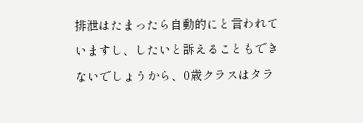排泄はたまったら自動的にと言われていますし、したいと訴えることもできないでしょうから、0歳クラスはタラ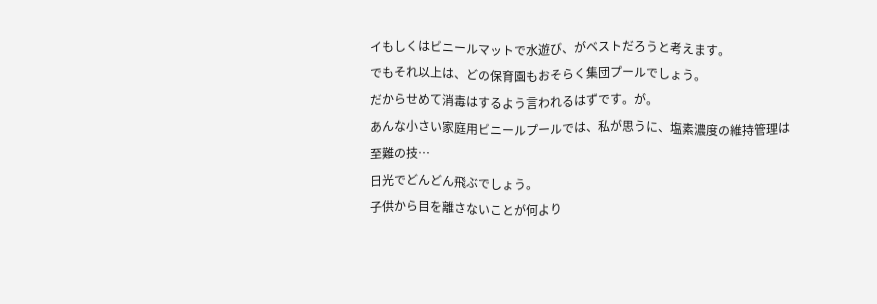イもしくはビニールマットで水遊び、がベストだろうと考えます。
でもそれ以上は、どの保育園もおそらく集団プールでしょう。
だからせめて消毒はするよう言われるはずです。が。
あんな小さい家庭用ビニールプールでは、私が思うに、塩素濃度の維持管理は至難の技…
日光でどんどん飛ぶでしょう。
子供から目を離さないことが何より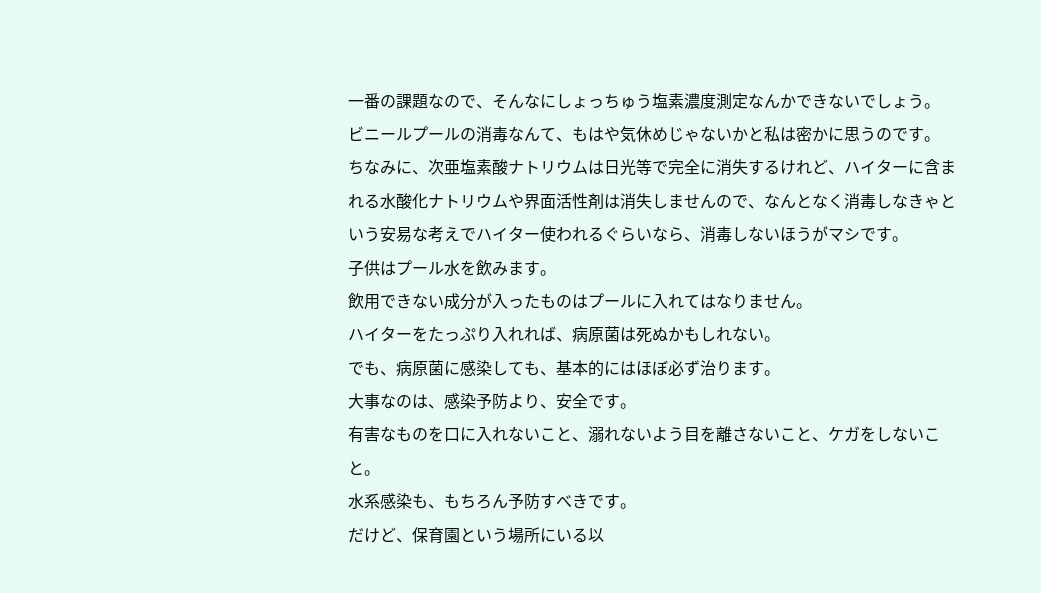一番の課題なので、そんなにしょっちゅう塩素濃度測定なんかできないでしょう。
ビニールプールの消毒なんて、もはや気休めじゃないかと私は密かに思うのです。
ちなみに、次亜塩素酸ナトリウムは日光等で完全に消失するけれど、ハイターに含まれる水酸化ナトリウムや界面活性剤は消失しませんので、なんとなく消毒しなきゃという安易な考えでハイター使われるぐらいなら、消毒しないほうがマシです。
子供はプール水を飲みます。
飲用できない成分が入ったものはプールに入れてはなりません。
ハイターをたっぷり入れれば、病原菌は死ぬかもしれない。
でも、病原菌に感染しても、基本的にはほぼ必ず治ります。
大事なのは、感染予防より、安全です。
有害なものを口に入れないこと、溺れないよう目を離さないこと、ケガをしないこと。
水系感染も、もちろん予防すべきです。
だけど、保育園という場所にいる以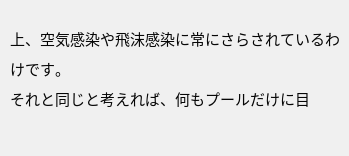上、空気感染や飛沫感染に常にさらされているわけです。
それと同じと考えれば、何もプールだけに目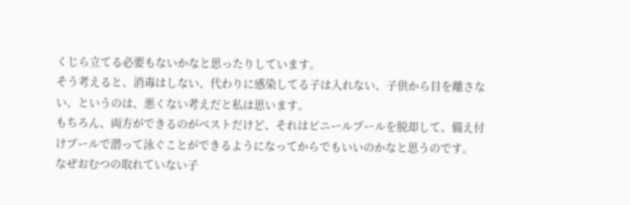くじら立てる必要もないかなと思ったりしています。
そう考えると、消毒はしない、代わりに感染してる子は入れない、子供から目を離さない、というのは、悪くない考えだと私は思います。
もちろん、両方ができるのがベストだけど、それはビニールプールを脱却して、備え付けプールで潜って泳ぐことができるようになってからでもいいのかなと思うのです。
なぜおむつの取れていない子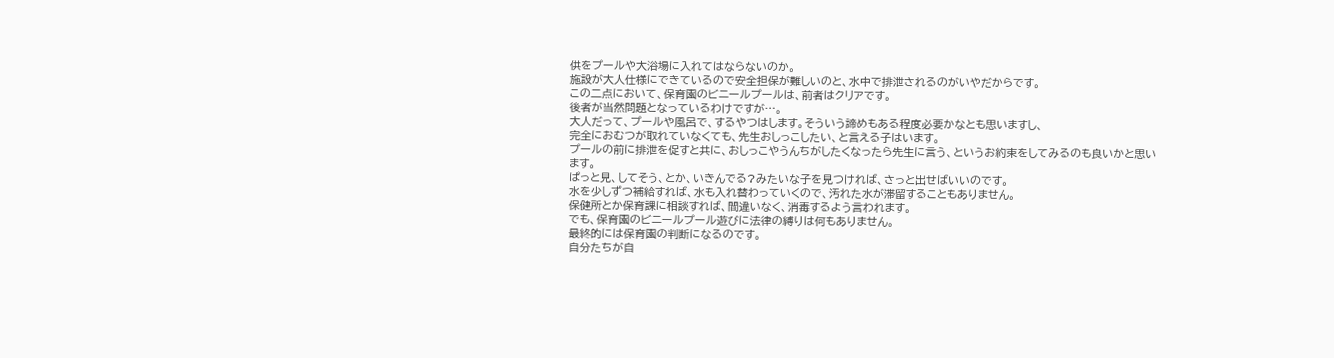供をプールや大浴場に入れてはならないのか。
施設が大人仕様にできているので安全担保が難しいのと、水中で排泄されるのがいやだからです。
この二点において、保育園のビニールプールは、前者はクリアです。
後者が当然問題となっているわけですが…。
大人だって、プールや風呂で、するやつはします。そういう諦めもある程度必要かなとも思いますし、
完全におむつが取れていなくても、先生おしっこしたい、と言える子はいます。
プールの前に排泄を促すと共に、おしっこやうんちがしたくなったら先生に言う、というお約束をしてみるのも良いかと思います。
ぱっと見、してそう、とか、いきんでる?みたいな子を見つければ、さっと出せばいいのです。
水を少しずつ補給すれば、水も入れ替わっていくので、汚れた水が滞留することもありません。
保健所とか保育課に相談すれば、間違いなく、消毒するよう言われます。
でも、保育園のビニールプール遊びに法律の縛りは何もありません。
最終的には保育園の判断になるのです。
自分たちが自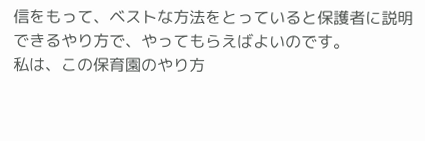信をもって、ベストな方法をとっていると保護者に説明できるやり方で、やってもらえばよいのです。
私は、この保育園のやり方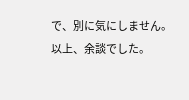で、別に気にしません。
以上、余談でした。